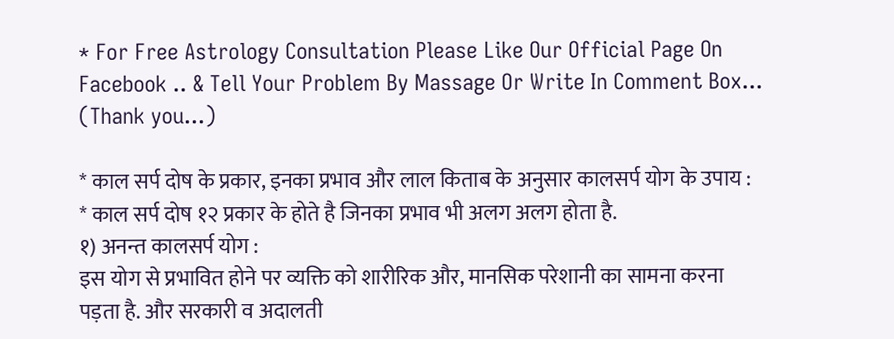* For Free Astrology Consultation Please Like Our Official Page On Facebook .. & Tell Your Problem By Massage Or Write In Comment Box... (Thank you...)

* काल सर्प दोष के प्रकार, इनका प्रभाव और लाल किताब के अनुसार कालसर्प योग के उपाय :
* काल सर्प दोष १२ प्रकार के होते है जिनका प्रभाव भी अलग अलग होता है.
१) अनन्त कालसर्प योग :
इस योग से प्रभावित होने पर व्यक्ति को शारीरिक और, मानसिक परेशानी का सामना करना पड़ता है. और सरकारी व अदालती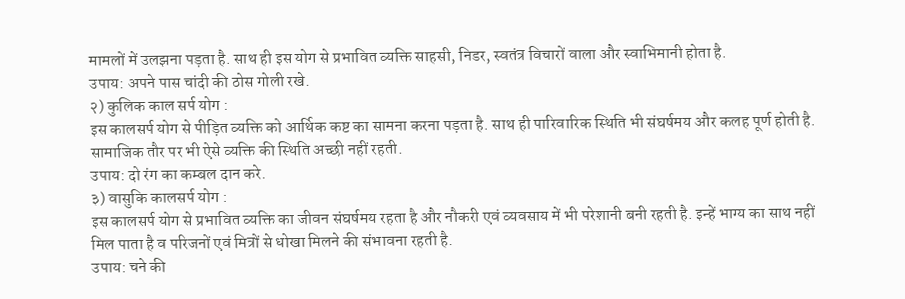मामलों में उलझना पड़ता है. साथ ही इस योग से प्रभावित व्यक्ति साहसी, निडर, स्वतंत्र विचारों वाला और स्वाभिमानी होता है.
उपाय: अपने पास चांदी की ठोस गोली रखे.
२) कुलिक काल सर्प योग :
इस कालसर्प योग से पीड़ित व्यक्ति को आर्थिक कष्ट का सामना करना पड़ता है. साथ ही पारिवारिक स्थिति भी संघर्षमय और कलह पूर्ण होती है. सामाजिक तौर पर भी ऐसे व्यक्ति की स्थिति अच्छी नहीं रहती.
उपाय: दो रंग का कम्बल दान करे.
३) वासुकि कालसर्प योग :
इस कालसर्प योग से प्रभावित व्यक्ति का जीवन संघर्षमय रहता है और नौकरी एवं व्यवसाय में भी परेशानी बनी रहती है. इन्हें भाग्य का साथ नहीं मिल पाता है व परिजनों एवं मित्रों से धोखा मिलने की संभावना रहती है.
उपाय: चने की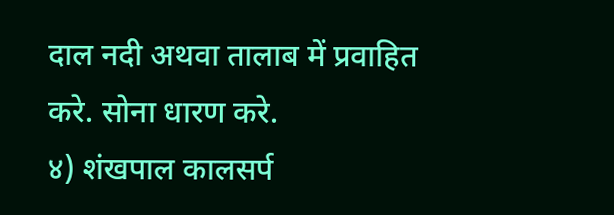दाल नदी अथवा तालाब में प्रवाहित करे. सोना धारण करे.
४) शंखपाल कालसर्प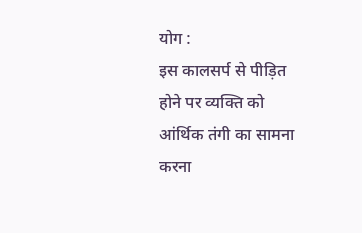योग :
इस कालसर्प से पीड़ित होने पर व्यक्ति को आंर्थिक तंगी का सामना करना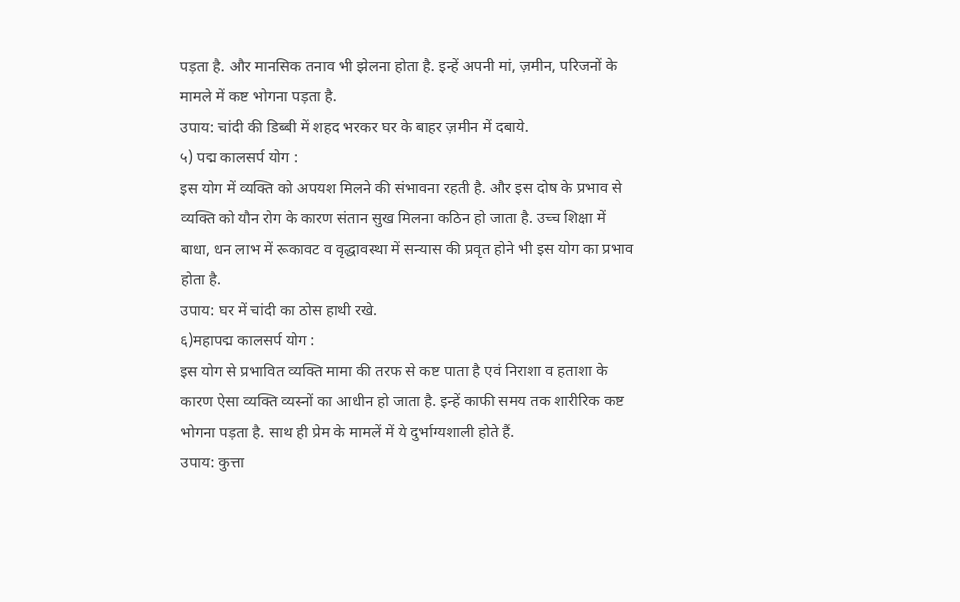पड़ता है. और मानसिक तनाव भी झेलना होता है. इन्हें अपनी मां, ज़मीन, परिजनों के मामले में कष्ट भोगना पड़ता है.
उपाय: चांदी की डिब्बी में शहद भरकर घर के बाहर ज़मीन में दबाये.
५) पद्म कालसर्प योग :
इस योग में व्यक्ति को अपयश मिलने की संभावना रहती है. और इस दोष के प्रभाव से व्यक्ति को यौन रोग के कारण संतान सुख मिलना कठिन हो जाता है. उच्च शिक्षा में बाधा, धन लाभ में रूकावट व वृद्धावस्था में सन्यास की प्रवृत होने भी इस योग का प्रभाव होता है.
उपाय: घर में चांदी का ठोस हाथी रखे.
६)महापद्म कालसर्प योग :
इस योग से प्रभावित व्यक्ति मामा की तरफ से कष्ट पाता है एवं निराशा व हताशा के कारण ऐसा व्यक्ति व्यस्नों का आधीन हो जाता है. इन्हें काफी समय तक शारीरिक कष्ट भोगना पड़ता है. साथ ही प्रेम के मामलें में ये दुर्भाग्यशाली होते हैं.
उपाय: कुत्ता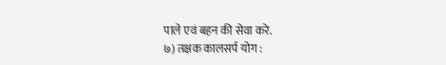पाले एवं बहन की सेवा करे.
७) तक्षक कालसर्प योग :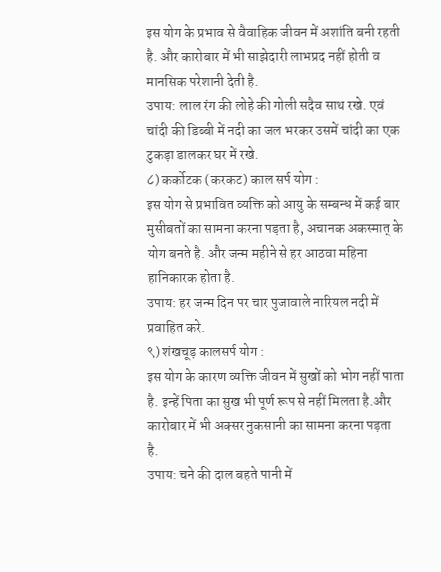इस योग के प्रभाव से वैवाहिक जीवन में अशांति बनी रहती है. और कारोबार में भी साझेदारी लाभप्रद नहीं होती व मानसिक परेशानी देती है.
उपाय: लाल रंग की लोहे की गोली सदैव साथ रखे. एवं चांदी की डिब्बी में नदी का जल भरकर उसमें चांदी का एक टुकड़ा डालकर घर में रखे.
८) कर्कोटक (करकट) काल सर्प योग :
इस योग से प्रभावित व्यक्ति को आयु के सम्बन्ध में कई बार मुसीबतों का सामना करना पड़ता है, अचानक अकस्मात् के योग बनते है. और जन्म महीने से हर आठवा महिना हानिकारक होता है.
उपाय: हर जन्म दिन पर चार पुजावाले नारियल नदी में प्रवाहित करे.
९) शंखचूड़ कालसर्प योग :
इस योग के कारण व्यक्ति जीवन में सुखों को भोग नहीं पाता है. इन्हें पिता का सुख भी पूर्ण रूप से नहीं मिलता है.और कारोबार में भी अक्सर नुकसानी का सामना करना पड़ता है.
उपाय: चने की दाल बहते पानी में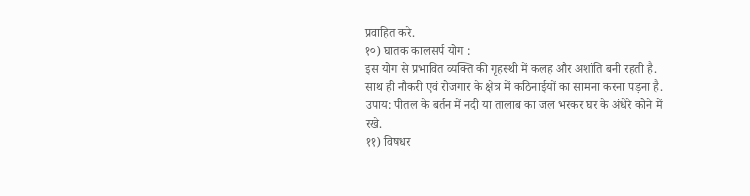प्रवाहित करे.
१०) घातक कालसर्प योग :
इस योग से प्रभावित व्यक्ति की गृहस्थी में कलह और अशांति बनी रहती है. साथ ही नौकरी एवं रोजगार के क्षेत्र में कठिनाईयों का सामना करना पड़ना है.
उपाय: पीतल के बर्तन में नदी या तालाब का जल भरकर घर के अंधेरे कोने में रखे.
११) विषधर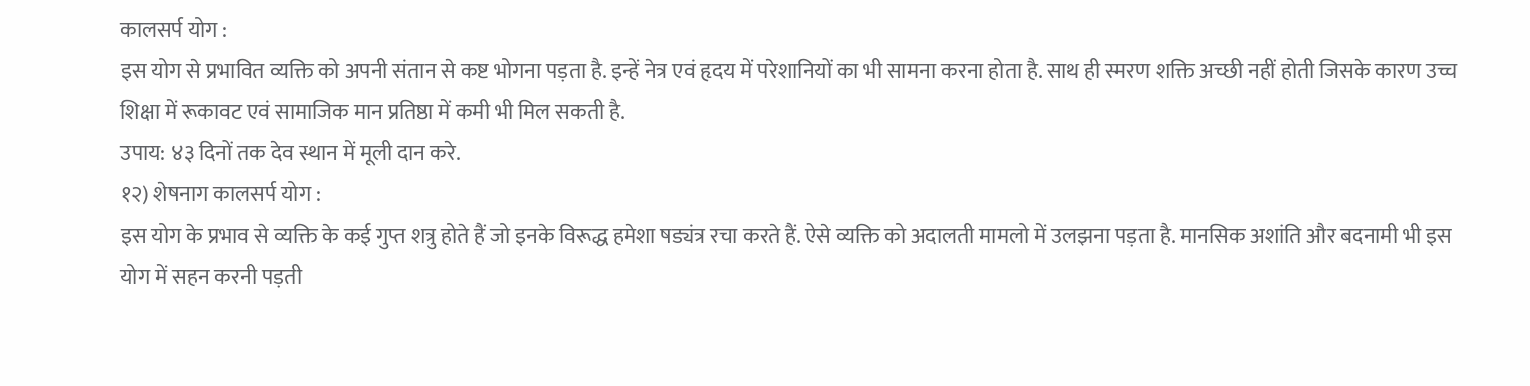कालसर्प योग :
इस योग से प्रभावित व्यक्ति को अपनी संतान से कष्ट भोगना पड़ता है. इन्हें नेत्र एवं हृदय में परेशानियों का भी सामना करना होता है. साथ ही स्मरण शक्ति अच्छी नहीं होती जिसके कारण उच्च शिक्षा में रूकावट एवं सामाजिक मान प्रतिष्ठा में कमी भी मिल सकती है.
उपाय: ४३ दिनों तक देव स्थान में मूली दान करे.
१२) शेषनाग कालसर्प योग :
इस योग के प्रभाव से व्यक्ति के कई गुप्त शत्रु होते हैं जो इनके विरूद्ध हमेशा षड्यंत्र रचा करते हैं. ऐसे व्यक्ति को अदालती मामलो में उलझना पड़ता है. मानसिक अशांति और बदनामी भी इस योग में सहन करनी पड़ती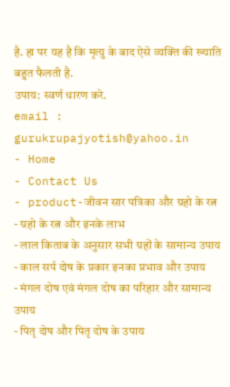है. हा पर यह है कि मृत्यु के बाद ऐसे व्यक्ति की ख्याति बहुत फैलती है.
उपाय: स्वर्ण धारण करे.
email : gurukrupajyotish@yahoo.in
- Home
- Contact Us
- product-जीवन सार पत्रिका और ग्रहो के रत्न
- ग्रहो के रत्न और इनके लाभ
- लाल किताब के अनुसार सभी ग्रहों के सामान्य उपाय
- काल सर्प दोष के प्रकार इनका प्रभाव और उपाय
- मंगल दोष एवं मंगल दोष का परिहार और सामान्य उपाय
- पितृ दोष और पितृ दोष के उपाय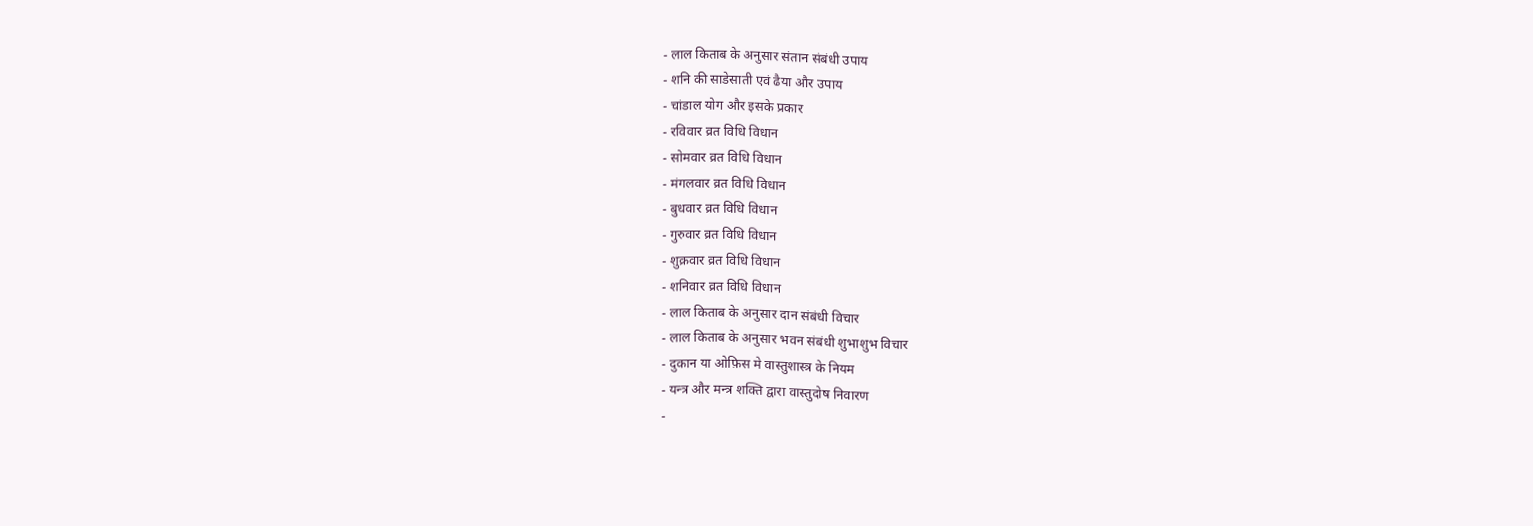- लाल किताब के अनुसार संतान संबंधी उपाय
- शनि की साडेसाती एवं ढैया और उपाय
- चांडाल योग और इसके प्रकार
- रविवार व्रत विधि विधान
- सोमवार व्रत विधि विधान
- मंगलवार व्रत विधि विधान
- बुधवार व्रत विधि विधान
- गुरुवार व्रत विधि विधान
- शुक्रवार व्रत विधि विधान
- शनिवार व्रत विधि विधान
- लाल किताब के अनुसार दान संबंधी विचार
- लाल किताब के अनुसार भवन संबंधी शुभाशुभ विचार
- दुकान या ओफ़िस मे वास्तुशास्त्र के नियम
- यन्त्र और मन्त्र शक्ति द्वारा वास्तुदोष निवारण
-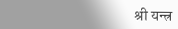श्री यन्त्र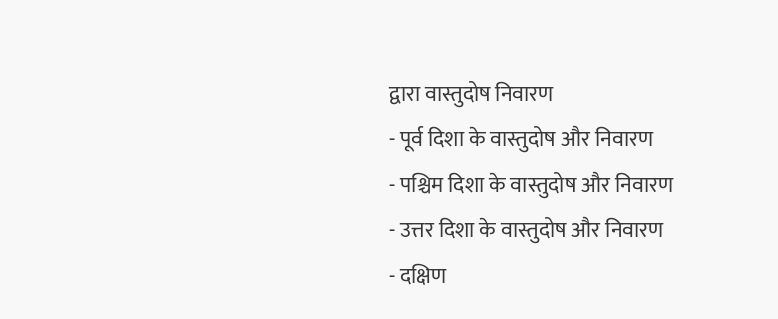द्वारा वास्तुदोष निवारण
- पूर्व दिशा के वास्तुदोष और निवारण
- पश्चिम दिशा के वास्तुदोष और निवारण
- उत्तर दिशा के वास्तुदोष और निवारण
- दक्षिण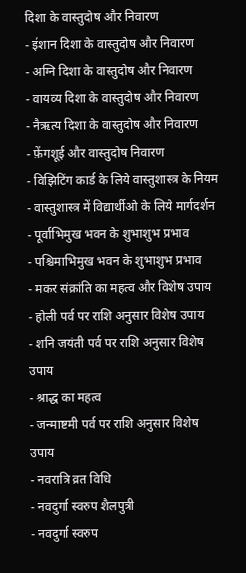दिशा के वास्तुदोष और निवारण
- इ॔शान दिशा के वास्तुदोष और निवारण
- अग्नि दिशा के वास्तुदोष और निवारण
- वायव्य दिशा के वास्तुदोष और निवारण
- नैऋत्य दिशा के वास्तुदोष और निवारण
- फ़ेंगशूई और वास्तुदोष निवारण
- विझिटिंग कार्ड के लिये वास्तुशास्त्र के नियम
- वास्तुशास्त्र में विद्यार्थीओ के लिये मार्गदर्शन
- पूर्वाभिमुख भवन के शुभाशुभ प्रभाव
- पश्चिमाभिमुख भवन के शुभाशुभ प्रभाव
- मकर संक्रांति का महत्व और विशेष उपाय
- होली पर्व पर राशि अनुसार विशेष उपाय
- शनि जयंती पर्व पर राशि अनुसार विशेष उपाय
- श्राद्ध का महत्व
- जन्माष्टमी पर्व पर राशि अनुसार विशेष उपाय
- नवरात्रि व्रत विधि
- नवदुर्गा स्वरुप शैलपुत्री
- नवदुर्गा स्वरुप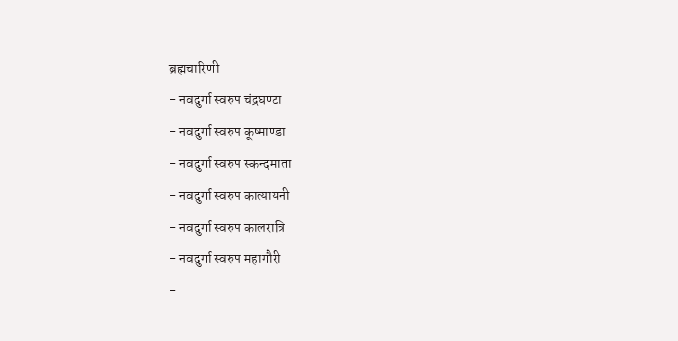ब्रह्मचारिणी
- नवदुर्गा स्वरुप चंद्रघण्टा
- नवदुर्गा स्वरुप कूष्माण्डा
- नवदुर्गा स्वरुप स्कन्दमाता
- नवदुर्गा स्वरुप कात्यायनी
- नवदुर्गा स्वरुप कालरात्रि
- नवदुर्गा स्वरुप महागौरी
-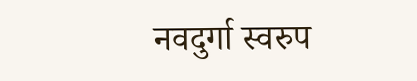नवदुर्गा स्वरुप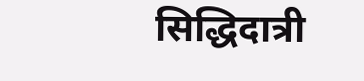सिद्धिदात्री